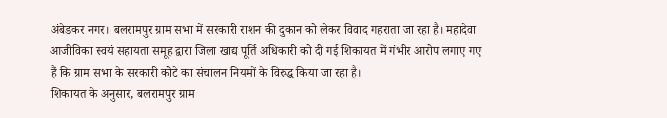अंबेडकर नगर। बलरामपुर ग्राम सभा में सरकारी राशन की दुकान को लेकर विवाद गहराता जा रहा है। महादेवा आजीविका स्वयं सहायता समूह द्वारा जिला खाद्य पूर्ति अधिकारी को दी गई शिकायत में गंभीर आरोप लगाए गए हैं कि ग्राम सभा के सरकारी कोटे का संचालन नियमों के विरुद्ध किया जा रहा है।
शिकायत के अनुसार, बलरामपुर ग्राम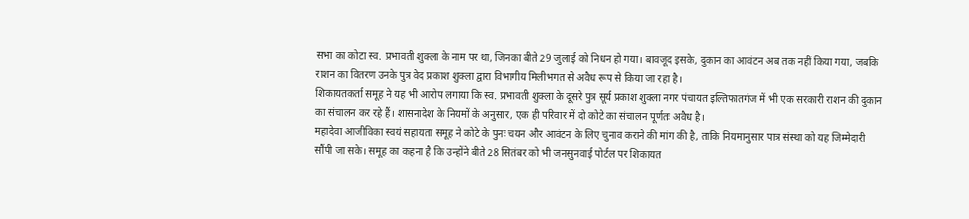सभा का कोटा स्व. प्रभावती शुक्ला के नाम पर था, जिनका बीते 29 जुलाई को निधन हो गया। बावजूद इसके, दुकान का आवंटन अब तक नहीं किया गया, जबकि राशन का वितरण उनके पुत्र वेद प्रकाश शुक्ला द्वारा विभागीय मिलीभगत से अवैध रूप से किया जा रहा है।
शिकायतकर्ता समूह ने यह भी आरोप लगाया कि स्व. प्रभावती शुक्ला के दूसरे पुत्र सूर्य प्रकाश शुक्ला नगर पंचायत इल्तिफातगंज में भी एक सरकारी राशन की दुकान का संचालन कर रहे हैं। शासनादेश के नियमों के अनुसार, एक ही परिवार में दो कोटे का संचालन पूर्णतः अवैध है।
महादेवा आजीविका स्वयं सहायता समूह ने कोटे के पुनः चयन और आवंटन के लिए चुनाव कराने की मांग की है, ताकि नियमानुसार पात्र संस्था को यह जिम्मेदारी सौंपी जा सके। समूह का कहना है कि उन्होंने बीते 28 सितंबर को भी जनसुनवाई पोर्टल पर शिकायत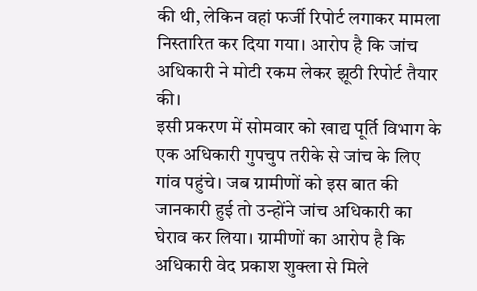की थी, लेकिन वहां फर्जी रिपोर्ट लगाकर मामला निस्तारित कर दिया गया। आरोप है कि जांच अधिकारी ने मोटी रकम लेकर झूठी रिपोर्ट तैयार की।
इसी प्रकरण में सोमवार को खाद्य पूर्ति विभाग के एक अधिकारी गुपचुप तरीके से जांच के लिए गांव पहुंचे। जब ग्रामीणों को इस बात की जानकारी हुई तो उन्होंने जांच अधिकारी का घेराव कर लिया। ग्रामीणों का आरोप है कि अधिकारी वेद प्रकाश शुक्ला से मिले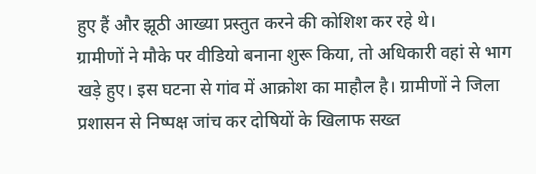हुए हैं और झूठी आख्या प्रस्तुत करने की कोशिश कर रहे थे।
ग्रामीणों ने मौके पर वीडियो बनाना शुरू किया, तो अधिकारी वहां से भाग खड़े हुए। इस घटना से गांव में आक्रोश का माहौल है। ग्रामीणों ने जिला प्रशासन से निष्पक्ष जांच कर दोषियों के खिलाफ सख्त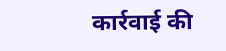कार्रवाई की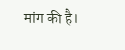मांग की है।